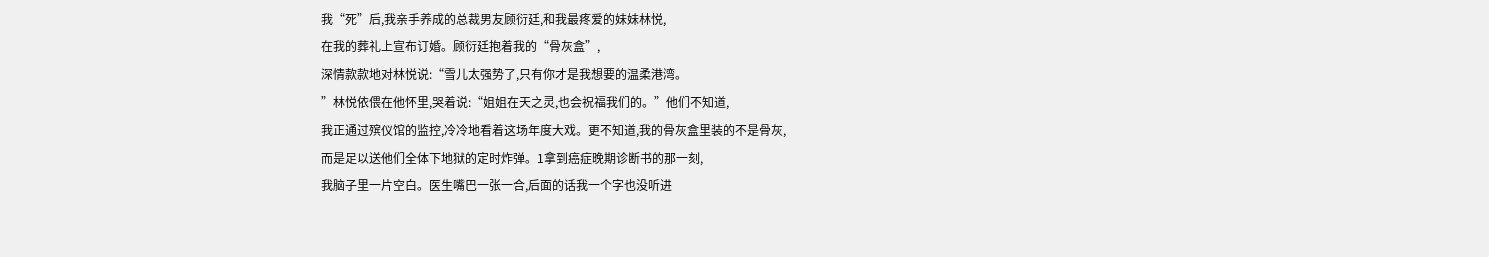我“死”后,我亲手养成的总裁男友顾衍廷,和我最疼爱的妹妹林悦,
在我的葬礼上宣布订婚。顾衍廷抱着我的“骨灰盒”,
深情款款地对林悦说:“雪儿太强势了,只有你才是我想要的温柔港湾。
”林悦依偎在他怀里,哭着说:“姐姐在天之灵,也会祝福我们的。”他们不知道,
我正通过殡仪馆的监控,冷冷地看着这场年度大戏。更不知道,我的骨灰盒里装的不是骨灰,
而是足以送他们全体下地狱的定时炸弹。1拿到癌症晚期诊断书的那一刻,
我脑子里一片空白。医生嘴巴一张一合,后面的话我一个字也没听进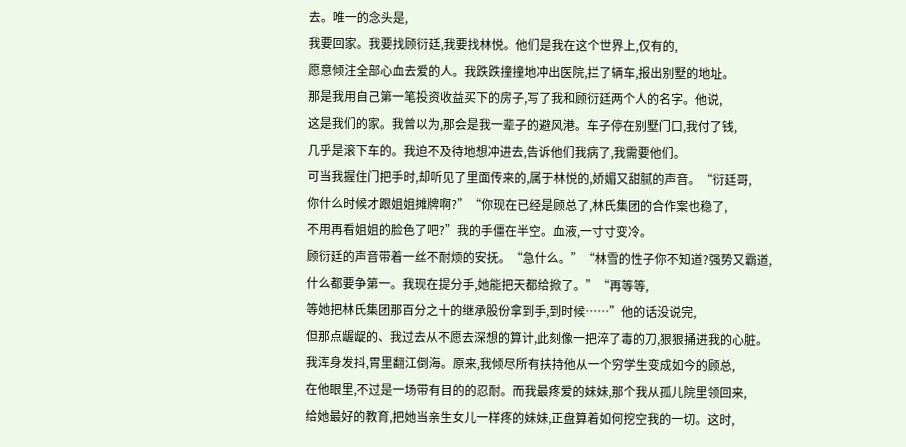去。唯一的念头是,
我要回家。我要找顾衍廷,我要找林悦。他们是我在这个世界上,仅有的,
愿意倾注全部心血去爱的人。我跌跌撞撞地冲出医院,拦了辆车,报出别墅的地址。
那是我用自己第一笔投资收益买下的房子,写了我和顾衍廷两个人的名字。他说,
这是我们的家。我曾以为,那会是我一辈子的避风港。车子停在别墅门口,我付了钱,
几乎是滚下车的。我迫不及待地想冲进去,告诉他们我病了,我需要他们。
可当我握住门把手时,却听见了里面传来的,属于林悦的,娇媚又甜腻的声音。“衍廷哥,
你什么时候才跟姐姐摊牌啊?”“你现在已经是顾总了,林氏集团的合作案也稳了,
不用再看姐姐的脸色了吧?”我的手僵在半空。血液,一寸寸变冷。
顾衍廷的声音带着一丝不耐烦的安抚。“急什么。”“林雪的性子你不知道?强势又霸道,
什么都要争第一。我现在提分手,她能把天都给掀了。”“再等等,
等她把林氏集团那百分之十的继承股份拿到手,到时候……”他的话没说完,
但那点龌龊的、我过去从不愿去深想的算计,此刻像一把淬了毒的刀,狠狠捅进我的心脏。
我浑身发抖,胃里翻江倒海。原来,我倾尽所有扶持他从一个穷学生变成如今的顾总,
在他眼里,不过是一场带有目的的忍耐。而我最疼爱的妹妹,那个我从孤儿院里领回来,
给她最好的教育,把她当亲生女儿一样疼的妹妹,正盘算着如何挖空我的一切。这时,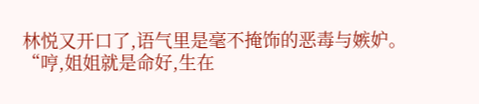林悦又开口了,语气里是毫不掩饰的恶毒与嫉妒。“哼,姐姐就是命好,生在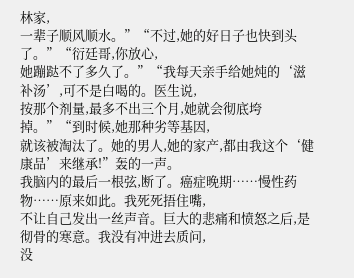林家,
一辈子顺风顺水。”“不过,她的好日子也快到头了。”“衍廷哥,你放心,
她蹦跶不了多久了。”“我每天亲手给她炖的‘滋补汤’,可不是白喝的。医生说,
按那个剂量,最多不出三个月,她就会彻底垮掉。”“到时候,她那种劣等基因,
就该被淘汰了。她的男人,她的家产,都由我这个‘健康品’来继承!”轰的一声。
我脑内的最后一根弦,断了。癌症晚期……慢性药物……原来如此。我死死捂住嘴,
不让自己发出一丝声音。巨大的悲痛和愤怒之后,是彻骨的寒意。我没有冲进去质问,
没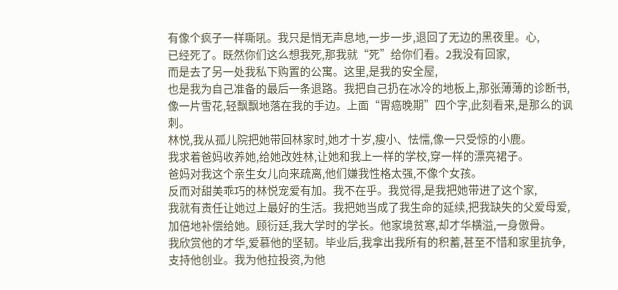有像个疯子一样嘶吼。我只是悄无声息地,一步一步,退回了无边的黑夜里。心,
已经死了。既然你们这么想我死,那我就“死”给你们看。2我没有回家,
而是去了另一处我私下购置的公寓。这里,是我的安全屋,
也是我为自己准备的最后一条退路。我把自己扔在冰冷的地板上,那张薄薄的诊断书,
像一片雪花,轻飘飘地落在我的手边。上面“胃癌晚期”四个字,此刻看来,是那么的讽刺。
林悦,我从孤儿院把她带回林家时,她才十岁,瘦小、怯懦,像一只受惊的小鹿。
我求着爸妈收养她,给她改姓林,让她和我上一样的学校,穿一样的漂亮裙子。
爸妈对我这个亲生女儿向来疏离,他们嫌我性格太强,不像个女孩。
反而对甜美乖巧的林悦宠爱有加。我不在乎。我觉得,是我把她带进了这个家,
我就有责任让她过上最好的生活。我把她当成了我生命的延续,把我缺失的父爱母爱,
加倍地补偿给她。顾衍廷,我大学时的学长。他家境贫寒,却才华横溢,一身傲骨。
我欣赏他的才华,爱慕他的坚韧。毕业后,我拿出我所有的积蓄,甚至不惜和家里抗争,
支持他创业。我为他拉投资,为他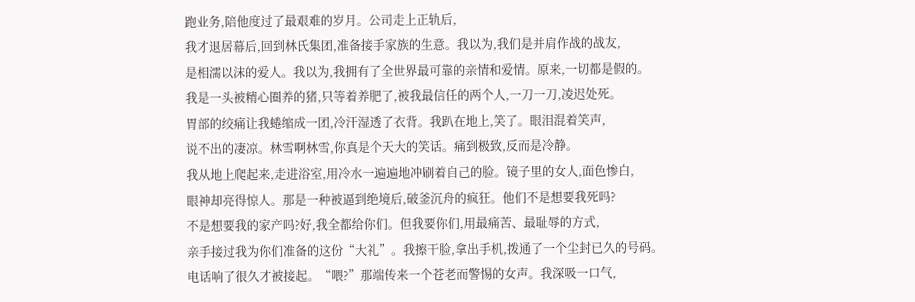跑业务,陪他度过了最艰难的岁月。公司走上正轨后,
我才退居幕后,回到林氏集团,准备接手家族的生意。我以为,我们是并肩作战的战友,
是相濡以沫的爱人。我以为,我拥有了全世界最可靠的亲情和爱情。原来,一切都是假的。
我是一头被精心圈养的猪,只等着养肥了,被我最信任的两个人,一刀一刀,凌迟处死。
胃部的绞痛让我蜷缩成一团,冷汗湿透了衣背。我趴在地上,笑了。眼泪混着笑声,
说不出的凄凉。林雪啊林雪,你真是个天大的笑话。痛到极致,反而是冷静。
我从地上爬起来,走进浴室,用冷水一遍遍地冲刷着自己的脸。镜子里的女人,面色惨白,
眼神却亮得惊人。那是一种被逼到绝境后,破釜沉舟的疯狂。他们不是想要我死吗?
不是想要我的家产吗?好,我全都给你们。但我要你们,用最痛苦、最耻辱的方式,
亲手接过我为你们准备的这份“大礼”。我擦干脸,拿出手机,拨通了一个尘封已久的号码。
电话响了很久才被接起。“喂?”那端传来一个苍老而警惕的女声。我深吸一口气,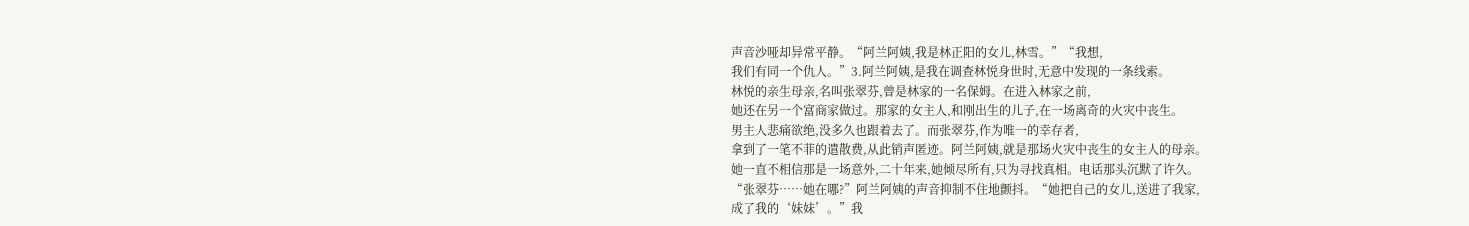声音沙哑却异常平静。“阿兰阿姨,我是林正阳的女儿,林雪。”“我想,
我们有同一个仇人。”3.阿兰阿姨,是我在调查林悦身世时,无意中发现的一条线索。
林悦的亲生母亲,名叫张翠芬,曾是林家的一名保姆。在进入林家之前,
她还在另一个富商家做过。那家的女主人,和刚出生的儿子,在一场离奇的火灾中丧生。
男主人悲痛欲绝,没多久也跟着去了。而张翠芬,作为唯一的幸存者,
拿到了一笔不菲的遣散费,从此销声匿迹。阿兰阿姨,就是那场火灾中丧生的女主人的母亲。
她一直不相信那是一场意外,二十年来,她倾尽所有,只为寻找真相。电话那头沉默了许久。
“张翠芬……她在哪?”阿兰阿姨的声音抑制不住地颤抖。“她把自己的女儿,送进了我家,
成了我的‘妹妹’。”我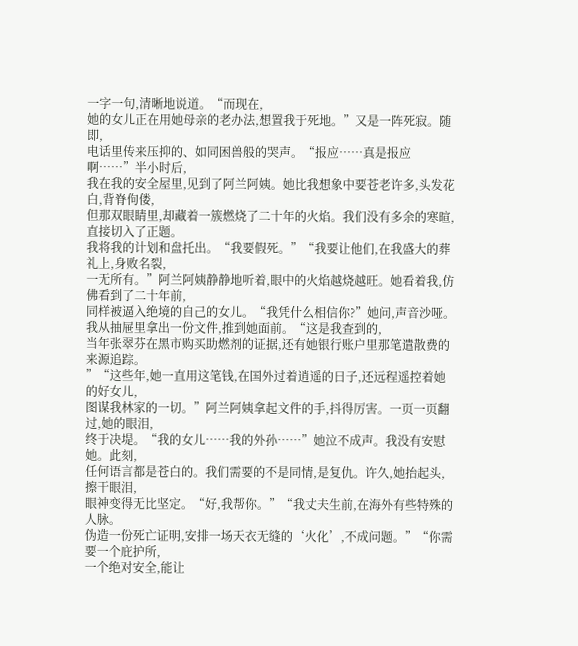一字一句,清晰地说道。“而现在,
她的女儿正在用她母亲的老办法,想置我于死地。”又是一阵死寂。随即,
电话里传来压抑的、如同困兽般的哭声。“报应……真是报应啊……”半小时后,
我在我的安全屋里,见到了阿兰阿姨。她比我想象中要苍老许多,头发花白,背脊佝偻,
但那双眼睛里,却藏着一簇燃烧了二十年的火焰。我们没有多余的寒暄,直接切入了正题。
我将我的计划和盘托出。“我要假死。”“我要让他们,在我盛大的葬礼上,身败名裂,
一无所有。”阿兰阿姨静静地听着,眼中的火焰越烧越旺。她看着我,仿佛看到了二十年前,
同样被逼入绝境的自己的女儿。“我凭什么相信你?”她问,声音沙哑。
我从抽屉里拿出一份文件,推到她面前。“这是我查到的,
当年张翠芬在黑市购买助燃剂的证据,还有她银行账户里那笔遣散费的来源追踪。
”“这些年,她一直用这笔钱,在国外过着逍遥的日子,还远程遥控着她的好女儿,
图谋我林家的一切。”阿兰阿姨拿起文件的手,抖得厉害。一页一页翻过,她的眼泪,
终于决堤。“我的女儿……我的外孙……”她泣不成声。我没有安慰她。此刻,
任何语言都是苍白的。我们需要的不是同情,是复仇。许久,她抬起头,擦干眼泪,
眼神变得无比坚定。“好,我帮你。”“我丈夫生前,在海外有些特殊的人脉。
伪造一份死亡证明,安排一场天衣无缝的‘火化’,不成问题。”“你需要一个庇护所,
一个绝对安全,能让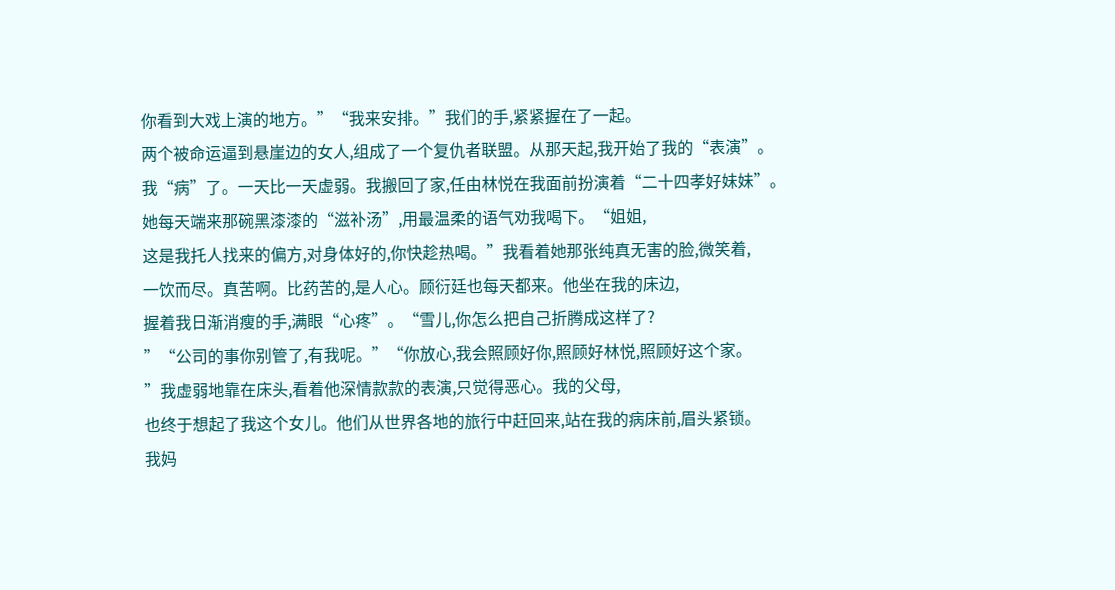你看到大戏上演的地方。”“我来安排。”我们的手,紧紧握在了一起。
两个被命运逼到悬崖边的女人,组成了一个复仇者联盟。从那天起,我开始了我的“表演”。
我“病”了。一天比一天虚弱。我搬回了家,任由林悦在我面前扮演着“二十四孝好妹妹”。
她每天端来那碗黑漆漆的“滋补汤”,用最温柔的语气劝我喝下。“姐姐,
这是我托人找来的偏方,对身体好的,你快趁热喝。”我看着她那张纯真无害的脸,微笑着,
一饮而尽。真苦啊。比药苦的,是人心。顾衍廷也每天都来。他坐在我的床边,
握着我日渐消瘦的手,满眼“心疼”。“雪儿,你怎么把自己折腾成这样了?
”“公司的事你别管了,有我呢。”“你放心,我会照顾好你,照顾好林悦,照顾好这个家。
”我虚弱地靠在床头,看着他深情款款的表演,只觉得恶心。我的父母,
也终于想起了我这个女儿。他们从世界各地的旅行中赶回来,站在我的病床前,眉头紧锁。
我妈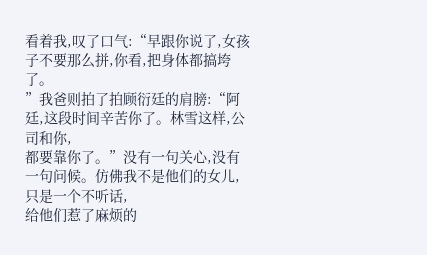看着我,叹了口气:“早跟你说了,女孩子不要那么拼,你看,把身体都搞垮了。
”我爸则拍了拍顾衍廷的肩膀:“阿廷,这段时间辛苦你了。林雪这样,公司和你,
都要靠你了。”没有一句关心,没有一句问候。仿佛我不是他们的女儿,只是一个不听话,
给他们惹了麻烦的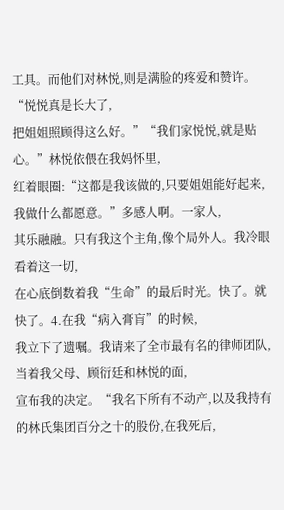工具。而他们对林悦,则是满脸的疼爱和赞许。“悦悦真是长大了,
把姐姐照顾得这么好。”“我们家悦悦,就是贴心。”林悦依偎在我妈怀里,
红着眼圈:“这都是我该做的,只要姐姐能好起来,我做什么都愿意。”多感人啊。一家人,
其乐融融。只有我这个主角,像个局外人。我冷眼看着这一切,
在心底倒数着我“生命”的最后时光。快了。就快了。4.在我“病入膏肓”的时候,
我立下了遗嘱。我请来了全市最有名的律师团队,当着我父母、顾衍廷和林悦的面,
宣布我的决定。“我名下所有不动产,以及我持有的林氏集团百分之十的股份,在我死后,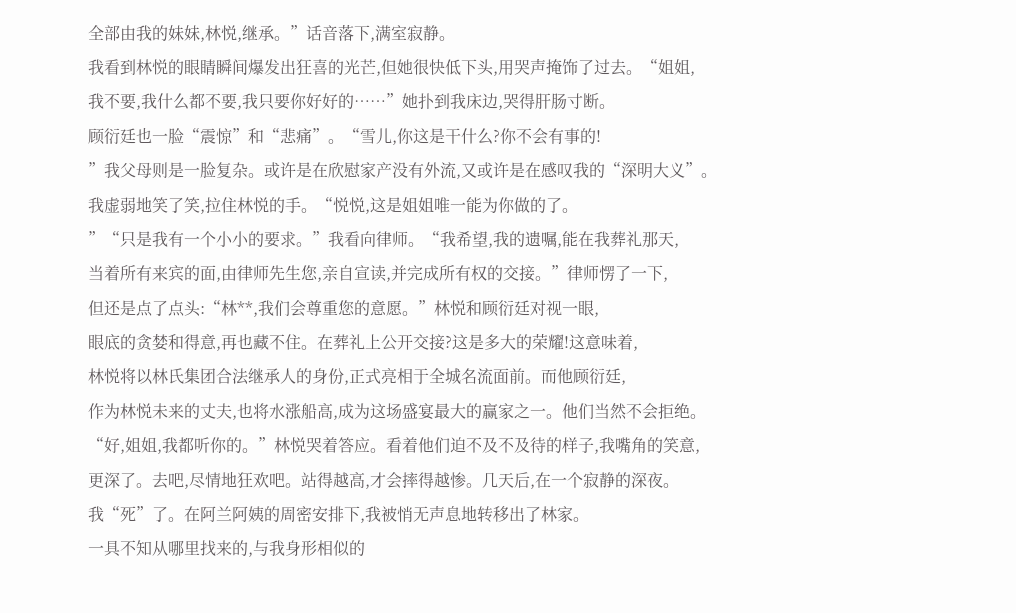全部由我的妹妹,林悦,继承。”话音落下,满室寂静。
我看到林悦的眼睛瞬间爆发出狂喜的光芒,但她很快低下头,用哭声掩饰了过去。“姐姐,
我不要,我什么都不要,我只要你好好的……”她扑到我床边,哭得肝肠寸断。
顾衍廷也一脸“震惊”和“悲痛”。“雪儿,你这是干什么?你不会有事的!
”我父母则是一脸复杂。或许是在欣慰家产没有外流,又或许是在感叹我的“深明大义”。
我虚弱地笑了笑,拉住林悦的手。“悦悦,这是姐姐唯一能为你做的了。
”“只是我有一个小小的要求。”我看向律师。“我希望,我的遗嘱,能在我葬礼那天,
当着所有来宾的面,由律师先生您,亲自宣读,并完成所有权的交接。”律师愣了一下,
但还是点了点头:“林**,我们会尊重您的意愿。”林悦和顾衍廷对视一眼,
眼底的贪婪和得意,再也藏不住。在葬礼上公开交接?这是多大的荣耀!这意味着,
林悦将以林氏集团合法继承人的身份,正式亮相于全城名流面前。而他顾衍廷,
作为林悦未来的丈夫,也将水涨船高,成为这场盛宴最大的赢家之一。他们当然不会拒绝。
“好,姐姐,我都听你的。”林悦哭着答应。看着他们迫不及不及待的样子,我嘴角的笑意,
更深了。去吧,尽情地狂欢吧。站得越高,才会摔得越惨。几天后,在一个寂静的深夜。
我“死”了。在阿兰阿姨的周密安排下,我被悄无声息地转移出了林家。
一具不知从哪里找来的,与我身形相似的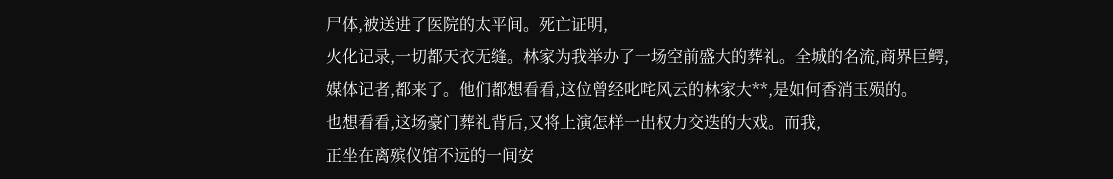尸体,被送进了医院的太平间。死亡证明,
火化记录,一切都天衣无缝。林家为我举办了一场空前盛大的葬礼。全城的名流,商界巨鳄,
媒体记者,都来了。他们都想看看,这位曾经叱咤风云的林家大**,是如何香消玉殒的。
也想看看,这场豪门葬礼背后,又将上演怎样一出权力交迭的大戏。而我,
正坐在离殡仪馆不远的一间安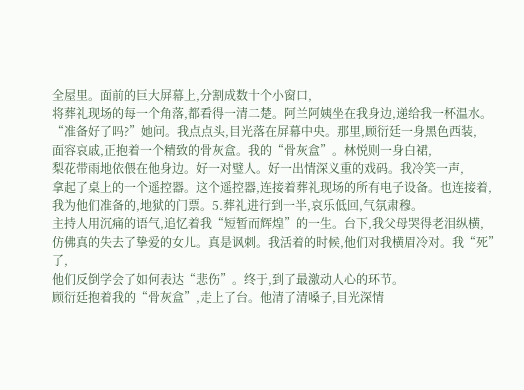全屋里。面前的巨大屏幕上,分割成数十个小窗口,
将葬礼现场的每一个角落,都看得一清二楚。阿兰阿姨坐在我身边,递给我一杯温水。
“准备好了吗?”她问。我点点头,目光落在屏幕中央。那里,顾衍廷一身黑色西装,
面容哀戚,正抱着一个精致的骨灰盒。我的“骨灰盒”。林悦则一身白裙,
梨花带雨地依偎在他身边。好一对璧人。好一出情深义重的戏码。我冷笑一声,
拿起了桌上的一个遥控器。这个遥控器,连接着葬礼现场的所有电子设备。也连接着,
我为他们准备的,地狱的门票。5.葬礼进行到一半,哀乐低回,气氛肃穆。
主持人用沉痛的语气,追忆着我“短暂而辉煌”的一生。台下,我父母哭得老泪纵横,
仿佛真的失去了挚爱的女儿。真是讽刺。我活着的时候,他们对我横眉冷对。我“死”了,
他们反倒学会了如何表达“悲伤”。终于,到了最激动人心的环节。
顾衍廷抱着我的“骨灰盒”,走上了台。他清了清嗓子,目光深情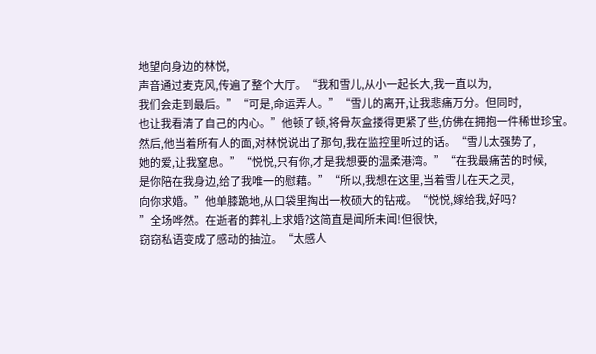地望向身边的林悦,
声音通过麦克风,传遍了整个大厅。“我和雪儿,从小一起长大,我一直以为,
我们会走到最后。”“可是,命运弄人。”“雪儿的离开,让我悲痛万分。但同时,
也让我看清了自己的内心。”他顿了顿,将骨灰盒搂得更紧了些,仿佛在拥抱一件稀世珍宝。
然后,他当着所有人的面,对林悦说出了那句,我在监控里听过的话。“雪儿太强势了,
她的爱,让我窒息。”“悦悦,只有你,才是我想要的温柔港湾。”“在我最痛苦的时候,
是你陪在我身边,给了我唯一的慰藉。”“所以,我想在这里,当着雪儿在天之灵,
向你求婚。”他单膝跪地,从口袋里掏出一枚硕大的钻戒。“悦悦,嫁给我,好吗?
”全场哗然。在逝者的葬礼上求婚?这简直是闻所未闻!但很快,
窃窃私语变成了感动的抽泣。“太感人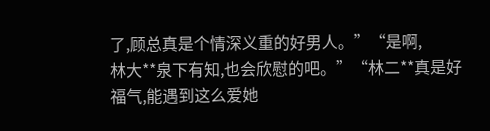了,顾总真是个情深义重的好男人。”“是啊,
林大**泉下有知,也会欣慰的吧。”“林二**真是好福气,能遇到这么爱她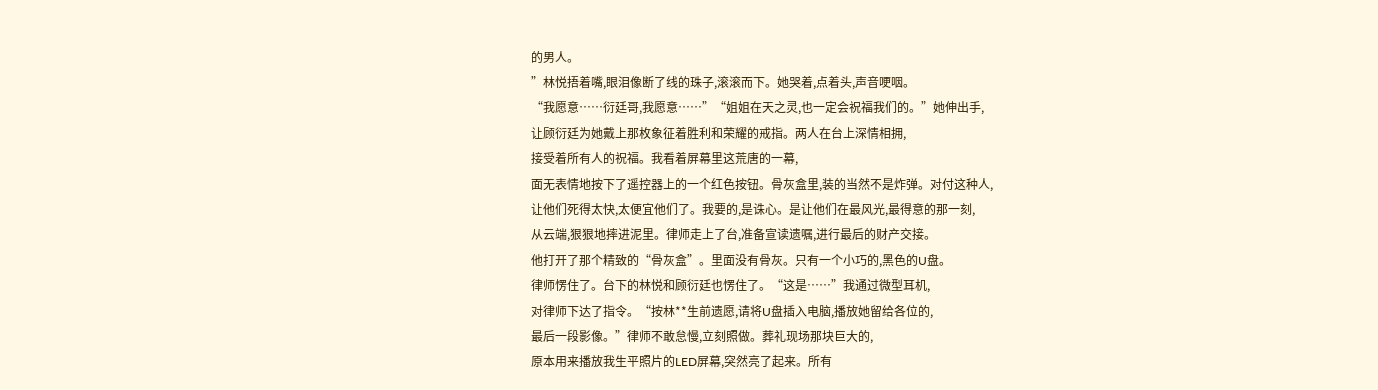的男人。
”林悦捂着嘴,眼泪像断了线的珠子,滚滚而下。她哭着,点着头,声音哽咽。
“我愿意……衍廷哥,我愿意……”“姐姐在天之灵,也一定会祝福我们的。”她伸出手,
让顾衍廷为她戴上那枚象征着胜利和荣耀的戒指。两人在台上深情相拥,
接受着所有人的祝福。我看着屏幕里这荒唐的一幕,
面无表情地按下了遥控器上的一个红色按钮。骨灰盒里,装的当然不是炸弹。对付这种人,
让他们死得太快,太便宜他们了。我要的,是诛心。是让他们在最风光,最得意的那一刻,
从云端,狠狠地摔进泥里。律师走上了台,准备宣读遗嘱,进行最后的财产交接。
他打开了那个精致的“骨灰盒”。里面没有骨灰。只有一个小巧的,黑色的U盘。
律师愣住了。台下的林悦和顾衍廷也愣住了。“这是……”我通过微型耳机,
对律师下达了指令。“按林**生前遗愿,请将U盘插入电脑,播放她留给各位的,
最后一段影像。”律师不敢怠慢,立刻照做。葬礼现场那块巨大的,
原本用来播放我生平照片的LED屏幕,突然亮了起来。所有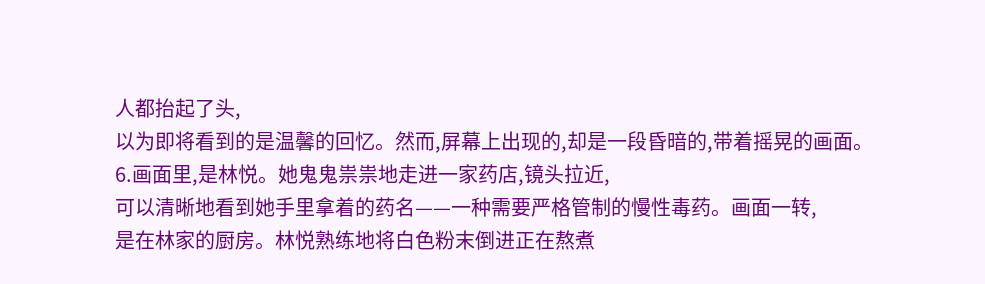人都抬起了头,
以为即将看到的是温馨的回忆。然而,屏幕上出现的,却是一段昏暗的,带着摇晃的画面。
6.画面里,是林悦。她鬼鬼祟祟地走进一家药店,镜头拉近,
可以清晰地看到她手里拿着的药名——一种需要严格管制的慢性毒药。画面一转,
是在林家的厨房。林悦熟练地将白色粉末倒进正在熬煮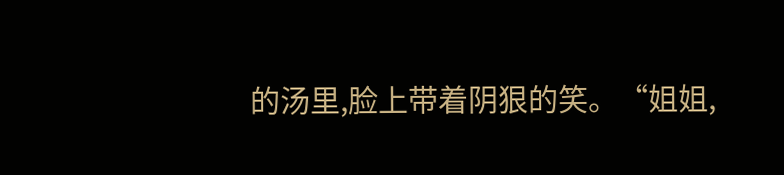的汤里,脸上带着阴狠的笑。“姐姐,